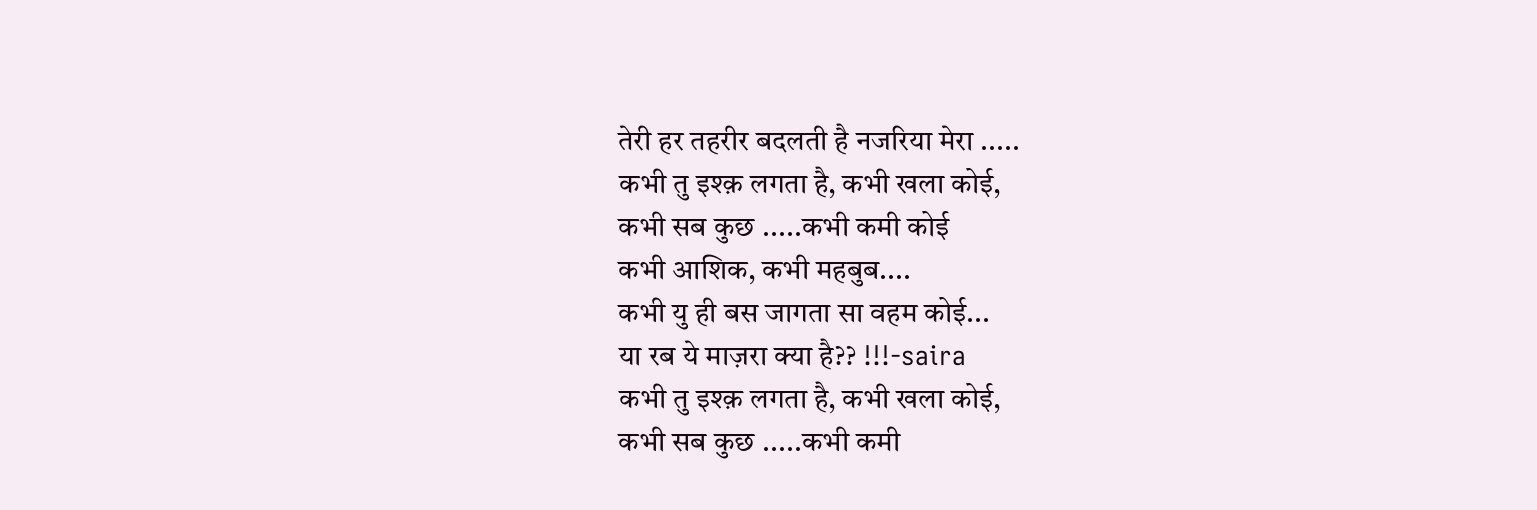तेरी हर तहरीर बदलती है नजरिया मेरा .....
कभी तु इश्क़ लगता है, कभी खला कोई,
कभी सब कुछ .....कभी कमी कोई
कभी आशिक, कभी महबुब....
कभी यु ही बस जागता सा वहम कोई...
या रब ये माज़रा क्या है?? !!!-saira
कभी तु इश्क़ लगता है, कभी खला कोई,
कभी सब कुछ .....कभी कमी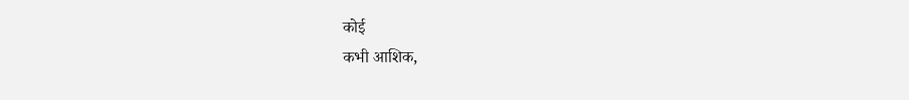कोई
कभी आशिक,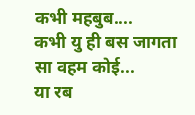कभी महबुब....
कभी यु ही बस जागता सा वहम कोई...
या रब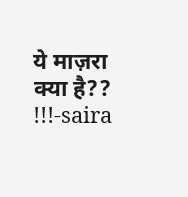ये माज़रा क्या है?? !!!-saira